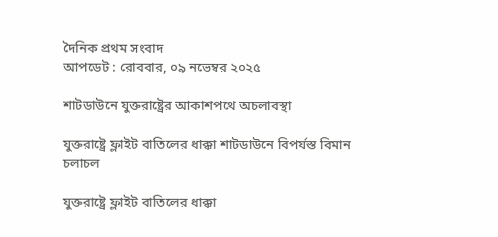দৈনিক প্রথম সংবাদ
আপডেট : রোববার, ০৯ নভেম্বর ২০২৫

শাটডাউনে যুক্তরাষ্ট্রের আকাশপথে অচলাবস্থা

যুক্তরাষ্ট্রে ফ্লাইট বাতিলের ধাক্কা শাটডাউনে বিপর্যস্ত বিমান চলাচল

যুক্তরাষ্ট্রে ফ্লাইট বাতিলের ধাক্কা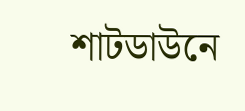শাটডাউনে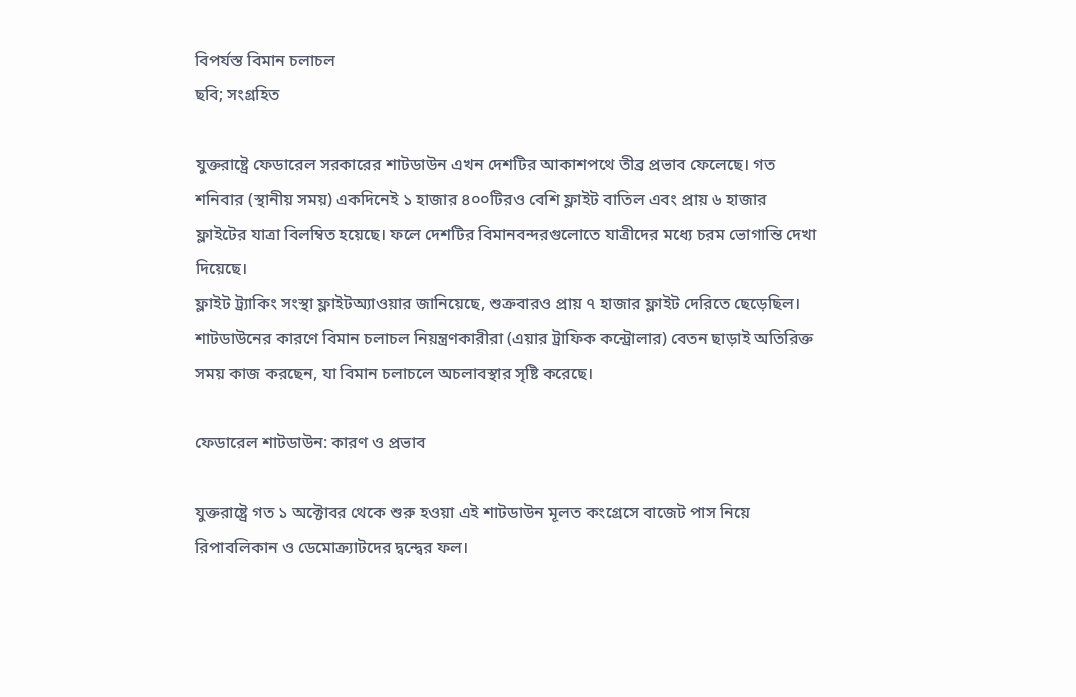বিপর্যস্ত বিমান চলাচল
ছবি; সংগ্রহিত

যুক্তরাষ্ট্রে ফেডারেল সরকারের শাটডাউন এখন দেশটির আকাশপথে তীব্র প্রভাব ফেলেছে। গত শনিবার (স্থানীয় সময়) একদিনেই ১ হাজার ৪০০টিরও বেশি ফ্লাইট বাতিল এবং প্রায় ৬ হাজার ফ্লাইটের যাত্রা বিলম্বিত হয়েছে। ফলে দেশটির বিমানবন্দরগুলোতে যাত্রীদের মধ্যে চরম ভোগান্তি দেখা দিয়েছে।
ফ্লাইট ট্র্যাকিং সংস্থা ফ্লাইটঅ্যাওয়ার জানিয়েছে, শুক্রবারও প্রায় ৭ হাজার ফ্লাইট দেরিতে ছেড়েছিল। শাটডাউনের কারণে বিমান চলাচল নিয়ন্ত্রণকারীরা (এয়ার ট্রাফিক কন্ট্রোলার) বেতন ছাড়াই অতিরিক্ত সময় কাজ করছেন, যা বিমান চলাচলে অচলাবস্থার সৃষ্টি করেছে।

ফেডারেল শাটডাউন: কারণ ও প্রভাব

যুক্তরাষ্ট্রে গত ১ অক্টোবর থেকে শুরু হওয়া এই শাটডাউন মূলত কংগ্রেসে বাজেট পাস নিয়ে রিপাবলিকান ও ডেমোক্র্যাটদের দ্বন্দ্বের ফল।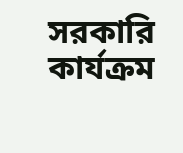সরকারি কার্যক্রম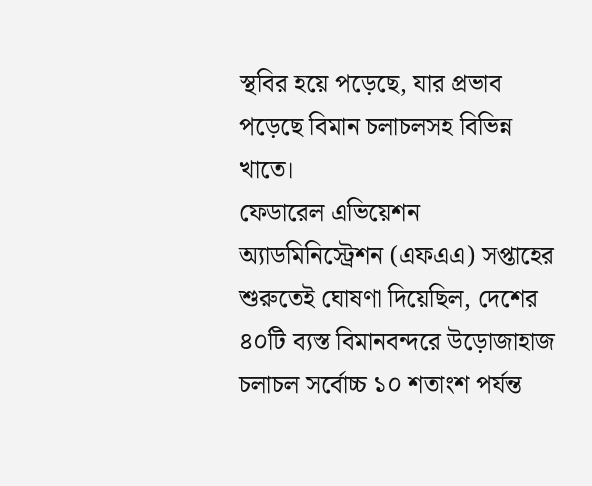স্থবির হয়ে পড়েছে, যার প্রভাব পড়েছে বিমান চলাচলসহ বিভিন্ন খাতে।
ফেডারেল এভিয়েশন অ্যাডমিনিস্ট্রেশন (এফএএ) সপ্তাহের শুরুতেই ঘোষণা দিয়েছিল, দেশের ৪০টি ব্যস্ত বিমানবন্দরে উড়োজাহাজ চলাচল সর্বোচ্চ ১০ শতাংশ পর্যন্ত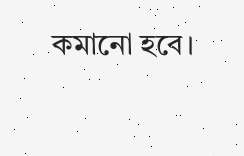কমানো হবে।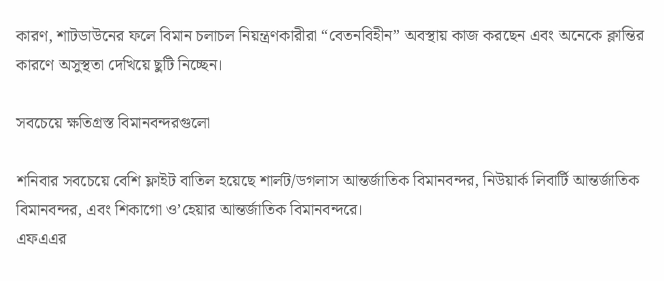কারণ, শাটডাউনের ফলে বিমান চলাচল নিয়ন্ত্রণকারীরা “বেতনবিহীন” অবস্থায় কাজ করছেন এবং অনেকে ক্লান্তির কারণে অসুস্থতা দেখিয়ে ছুটি নিচ্ছেন।

সবচেয়ে ক্ষতিগ্রস্ত বিমানবন্দরগুলো

শনিবার সবচেয়ে বেশি ফ্লাইট বাতিল হয়েছে শার্লট/ডগলাস আন্তর্জাতিক বিমানবন্দর, নিউয়ার্ক লিবার্টি আন্তর্জাতিক বিমানবন্দর, এবং শিকাগো ও’হেয়ার আন্তর্জাতিক বিমানবন্দরে।
এফএএর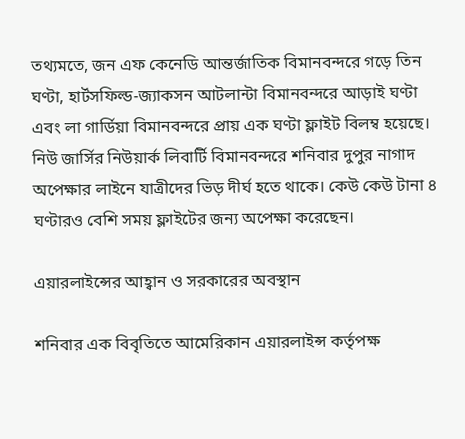তথ্যমতে, জন এফ কেনেডি আন্তর্জাতিক বিমানবন্দরে গড়ে তিন ঘণ্টা, হার্টসফিল্ড-জ্যাকসন আটলান্টা বিমানবন্দরে আড়াই ঘণ্টা এবং লা গার্ডিয়া বিমানবন্দরে প্রায় এক ঘণ্টা ফ্লাইট বিলম্ব হয়েছে।
নিউ জার্সির নিউয়ার্ক লিবার্টি বিমানবন্দরে শনিবার দুপুর নাগাদ অপেক্ষার লাইনে যাত্রীদের ভিড় দীর্ঘ হতে থাকে। কেউ কেউ টানা ৪ ঘণ্টারও বেশি সময় ফ্লাইটের জন্য অপেক্ষা করেছেন।

এয়ারলাইন্সের আহ্বান ও সরকারের অবস্থান

শনিবার এক বিবৃতিতে আমেরিকান এয়ারলাইন্স কর্তৃপক্ষ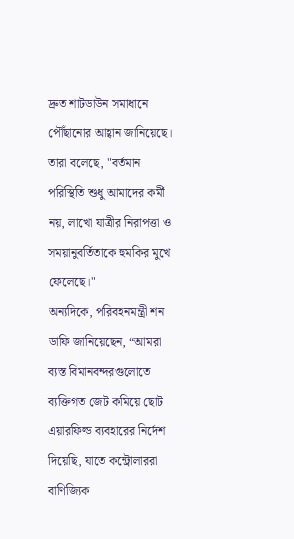দ্রুত শাটডাউন সমাধানে পৌঁছানোর আহ্বান জানিয়েছে। তারা বলেছে, "বর্তমান পরিস্থিতি শুধু আমাদের কর্মী নয়, লাখো যাত্রীর নিরাপত্তা ও সময়ানুবর্তিতাকে হুমকির মুখে ফেলেছে।"
অন্যদিকে, পরিবহনমন্ত্রী শন ডাফি জানিয়েছেন, “আমরা ব্যস্ত বিমানবন্দরগুলোতে ব্যক্তিগত জেট কমিয়ে ছোট এয়ারফিল্ড ব্যবহারের নির্দেশ দিয়েছি, যাতে কন্ট্রোলাররা বাণিজ্যিক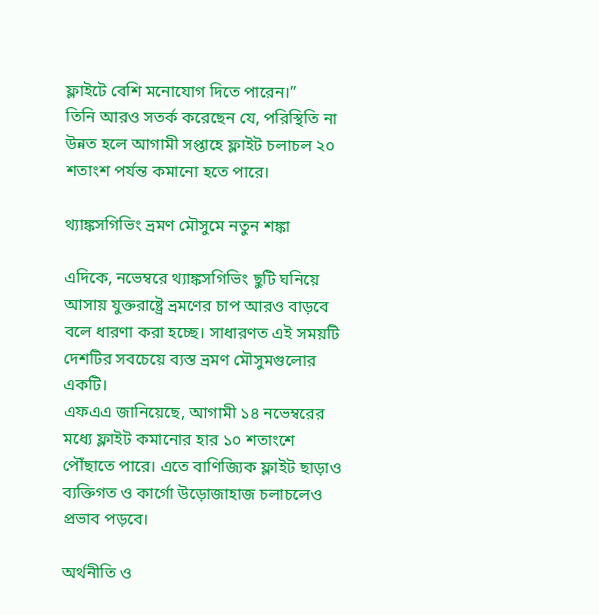ফ্লাইটে বেশি মনোযোগ দিতে পারেন।”
তিনি আরও সতর্ক করেছেন যে, পরিস্থিতি না উন্নত হলে আগামী সপ্তাহে ফ্লাইট চলাচল ২০ শতাংশ পর্যন্ত কমানো হতে পারে।

থ্যাঙ্কসগিভিং ভ্রমণ মৌসুমে নতুন শঙ্কা

এদিকে, নভেম্বরে থ্যাঙ্কসগিভিং ছুটি ঘনিয়ে আসায় যুক্তরাষ্ট্রে ভ্রমণের চাপ আরও বাড়বে বলে ধারণা করা হচ্ছে। সাধারণত এই সময়টি দেশটির সবচেয়ে ব্যস্ত ভ্রমণ মৌসুমগুলোর একটি।
এফএএ জানিয়েছে, আগামী ১৪ নভেম্বরের মধ্যে ফ্লাইট কমানোর হার ১০ শতাংশে পৌঁছাতে পারে। এতে বাণিজ্যিক ফ্লাইট ছাড়াও ব্যক্তিগত ও কার্গো উড়োজাহাজ চলাচলেও প্রভাব পড়বে।

অর্থনীতি ও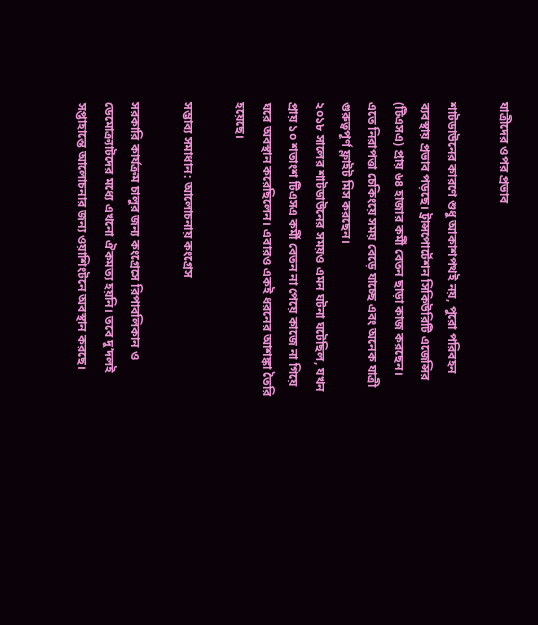যাত্রীদের ওপর প্রভাব

শাটডাউনের কারণে শুধু আকাশপথই নয়, পুরো পরিবহন ব্যবস্থায় প্রভাব পড়ছে। ট্রান্সপোর্টেশন সিকিউরিটি এজেন্সির (টিএসএ) প্রায় ৬৪ হাজার কর্মী বেতন ছাড়া কাজ করছেন। এতে নিরাপত্তা চেকিংয়ে সময় বেড়ে যাচ্ছে এবং অনেক যাত্রী গুরুত্বপূর্ণ ফ্লাইট মিস করছেন।
২০১৮ সালের শাটডাউনের সময়ও এমন ঘটনা ঘটেছিল, যখন প্রায় ১০ শতাংশ টিএসএ কর্মী বেতন না পেয়ে কাজে না গিয়ে ঘরে অবস্থান করেছিলেন। এবারও একই ধরনের আশঙ্কা তৈরি হয়েছে।

সম্ভাব্য সমাধান: আলোচনায় কংগ্রেস

সরকারি কার্যক্রম চালুর জন্য কংগ্রেসে রিপাবলিকান ও ডেমোক্র্যাটদের মধ্যে এখনো ঐকমত্য হয়নি। তবে দু’দলই সপ্তাহান্তে আলোচনার জন্য ওয়াশিংটনে অবস্থান করছে।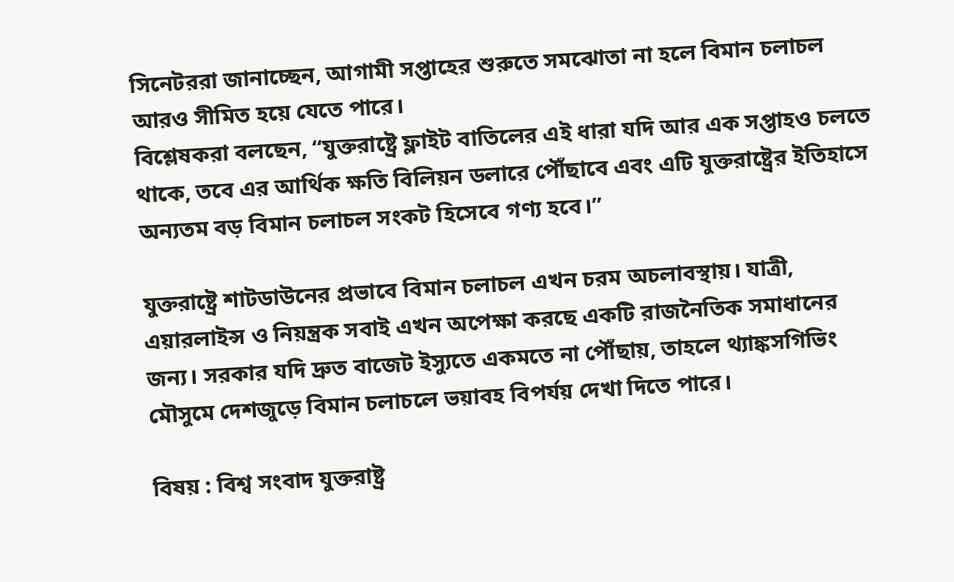সিনেটররা জানাচ্ছেন, আগামী সপ্তাহের শুরুতে সমঝোতা না হলে বিমান চলাচল আরও সীমিত হয়ে যেতে পারে।
বিশ্লেষকরা বলছেন, “যুক্তরাষ্ট্রে ফ্লাইট বাতিলের এই ধারা যদি আর এক সপ্তাহও চলতে থাকে, তবে এর আর্থিক ক্ষতি বিলিয়ন ডলারে পৌঁছাবে এবং এটি যুক্তরাষ্ট্রের ইতিহাসে অন্যতম বড় বিমান চলাচল সংকট হিসেবে গণ্য হবে।”

যুক্তরাষ্ট্রে শাটডাউনের প্রভাবে বিমান চলাচল এখন চরম অচলাবস্থায়। যাত্রী, এয়ারলাইন্স ও নিয়ন্ত্রক সবাই এখন অপেক্ষা করছে একটি রাজনৈতিক সমাধানের জন্য। সরকার যদি দ্রুত বাজেট ইস্যুতে একমতে না পৌঁছায়, তাহলে থ্যাঙ্কসগিভিং মৌসুমে দেশজুড়ে বিমান চলাচলে ভয়াবহ বিপর্যয় দেখা দিতে পারে।

বিষয় : বিশ্ব সংবাদ যুক্তরাষ্ট্র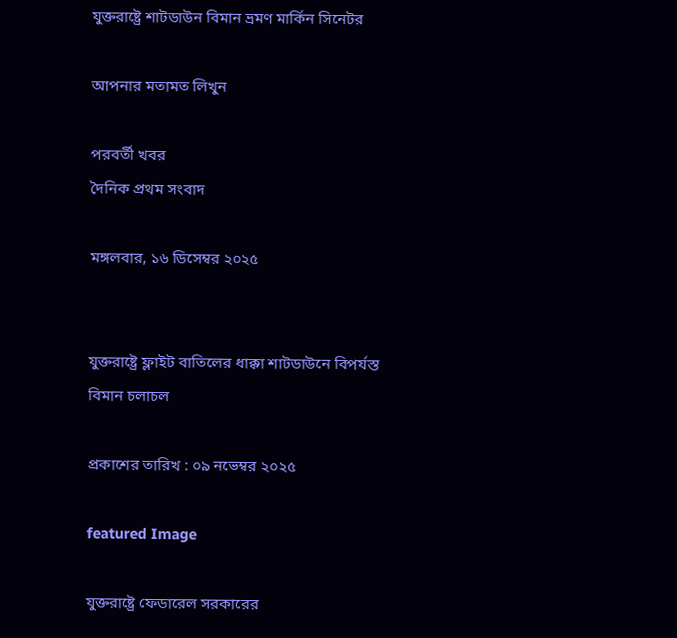যুক্তরাষ্ট্রে শাটডাউন বিমান ভ্রমণ মার্কিন সিনেটর

আপনার মতামত লিখুন

পরবর্তী খবর
দৈনিক প্রথম সংবাদ

মঙ্গলবার, ১৬ ডিসেম্বর ২০২৫


যুক্তরাষ্ট্রে ফ্লাইট বাতিলের ধাক্কা শাটডাউনে বিপর্যস্ত বিমান চলাচল

প্রকাশের তারিখ : ০৯ নভেম্বর ২০২৫

featured Image

যুক্তরাষ্ট্রে ফেডারেল সরকারের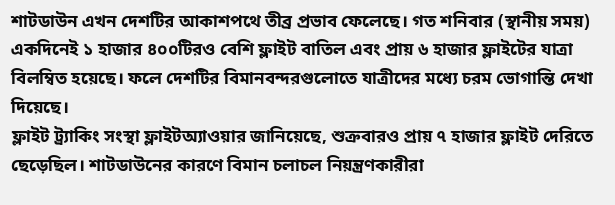শাটডাউন এখন দেশটির আকাশপথে তীব্র প্রভাব ফেলেছে। গত শনিবার (স্থানীয় সময়) একদিনেই ১ হাজার ৪০০টিরও বেশি ফ্লাইট বাতিল এবং প্রায় ৬ হাজার ফ্লাইটের যাত্রা বিলম্বিত হয়েছে। ফলে দেশটির বিমানবন্দরগুলোতে যাত্রীদের মধ্যে চরম ভোগান্তি দেখা দিয়েছে।
ফ্লাইট ট্র্যাকিং সংস্থা ফ্লাইটঅ্যাওয়ার জানিয়েছে, শুক্রবারও প্রায় ৭ হাজার ফ্লাইট দেরিতে ছেড়েছিল। শাটডাউনের কারণে বিমান চলাচল নিয়ন্ত্রণকারীরা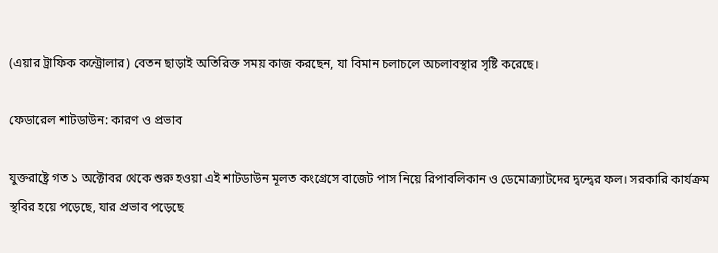(এয়ার ট্রাফিক কন্ট্রোলার) বেতন ছাড়াই অতিরিক্ত সময় কাজ করছেন, যা বিমান চলাচলে অচলাবস্থার সৃষ্টি করেছে।

ফেডারেল শাটডাউন: কারণ ও প্রভাব

যুক্তরাষ্ট্রে গত ১ অক্টোবর থেকে শুরু হওয়া এই শাটডাউন মূলত কংগ্রেসে বাজেট পাস নিয়ে রিপাবলিকান ও ডেমোক্র্যাটদের দ্বন্দ্বের ফল। সরকারি কার্যক্রম স্থবির হয়ে পড়েছে, যার প্রভাব পড়েছে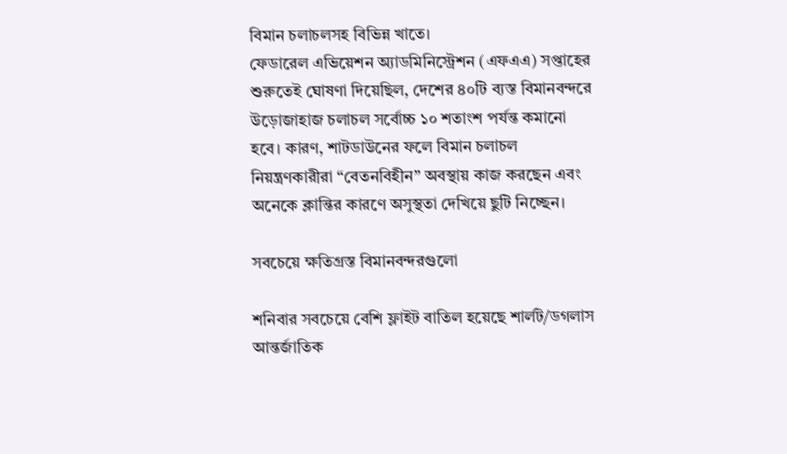বিমান চলাচলসহ বিভিন্ন খাতে।
ফেডারেল এভিয়েশন অ্যাডমিনিস্ট্রেশন (এফএএ) সপ্তাহের শুরুতেই ঘোষণা দিয়েছিল, দেশের ৪০টি ব্যস্ত বিমানবন্দরে উড়োজাহাজ চলাচল সর্বোচ্চ ১০ শতাংশ পর্যন্ত কমানো হবে। কারণ, শাটডাউনের ফলে বিমান চলাচল নিয়ন্ত্রণকারীরা “বেতনবিহীন” অবস্থায় কাজ করছেন এবং অনেকে ক্লান্তির কারণে অসুস্থতা দেখিয়ে ছুটি নিচ্ছেন।

সবচেয়ে ক্ষতিগ্রস্ত বিমানবন্দরগুলো

শনিবার সবচেয়ে বেশি ফ্লাইট বাতিল হয়েছে শার্লট/ডগলাস আন্তর্জাতিক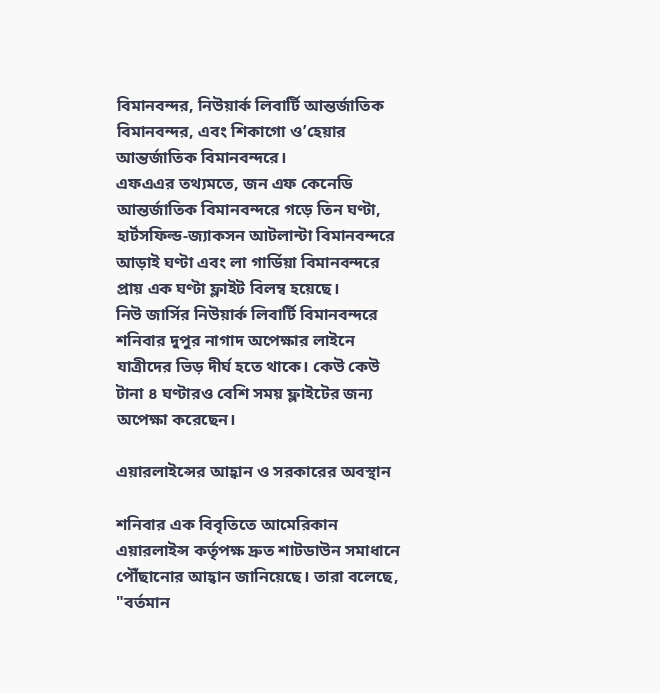বিমানবন্দর, নিউয়ার্ক লিবার্টি আন্তর্জাতিক বিমানবন্দর, এবং শিকাগো ও’হেয়ার আন্তর্জাতিক বিমানবন্দরে।
এফএএর তথ্যমতে, জন এফ কেনেডি আন্তর্জাতিক বিমানবন্দরে গড়ে তিন ঘণ্টা, হার্টসফিল্ড-জ্যাকসন আটলান্টা বিমানবন্দরে আড়াই ঘণ্টা এবং লা গার্ডিয়া বিমানবন্দরে প্রায় এক ঘণ্টা ফ্লাইট বিলম্ব হয়েছে।
নিউ জার্সির নিউয়ার্ক লিবার্টি বিমানবন্দরে শনিবার দুপুর নাগাদ অপেক্ষার লাইনে যাত্রীদের ভিড় দীর্ঘ হতে থাকে। কেউ কেউ টানা ৪ ঘণ্টারও বেশি সময় ফ্লাইটের জন্য অপেক্ষা করেছেন।

এয়ারলাইন্সের আহ্বান ও সরকারের অবস্থান

শনিবার এক বিবৃতিতে আমেরিকান এয়ারলাইন্স কর্তৃপক্ষ দ্রুত শাটডাউন সমাধানে পৌঁছানোর আহ্বান জানিয়েছে। তারা বলেছে, "বর্তমান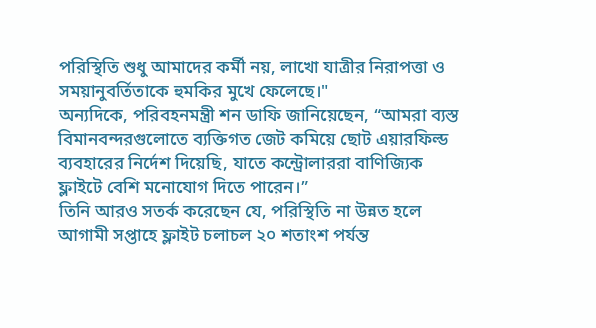পরিস্থিতি শুধু আমাদের কর্মী নয়, লাখো যাত্রীর নিরাপত্তা ও সময়ানুবর্তিতাকে হুমকির মুখে ফেলেছে।"
অন্যদিকে, পরিবহনমন্ত্রী শন ডাফি জানিয়েছেন, “আমরা ব্যস্ত বিমানবন্দরগুলোতে ব্যক্তিগত জেট কমিয়ে ছোট এয়ারফিল্ড ব্যবহারের নির্দেশ দিয়েছি, যাতে কন্ট্রোলাররা বাণিজ্যিক ফ্লাইটে বেশি মনোযোগ দিতে পারেন।”
তিনি আরও সতর্ক করেছেন যে, পরিস্থিতি না উন্নত হলে আগামী সপ্তাহে ফ্লাইট চলাচল ২০ শতাংশ পর্যন্ত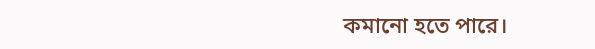কমানো হতে পারে।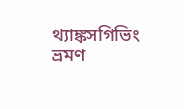থ্যাঙ্কসগিভিং ভ্রমণ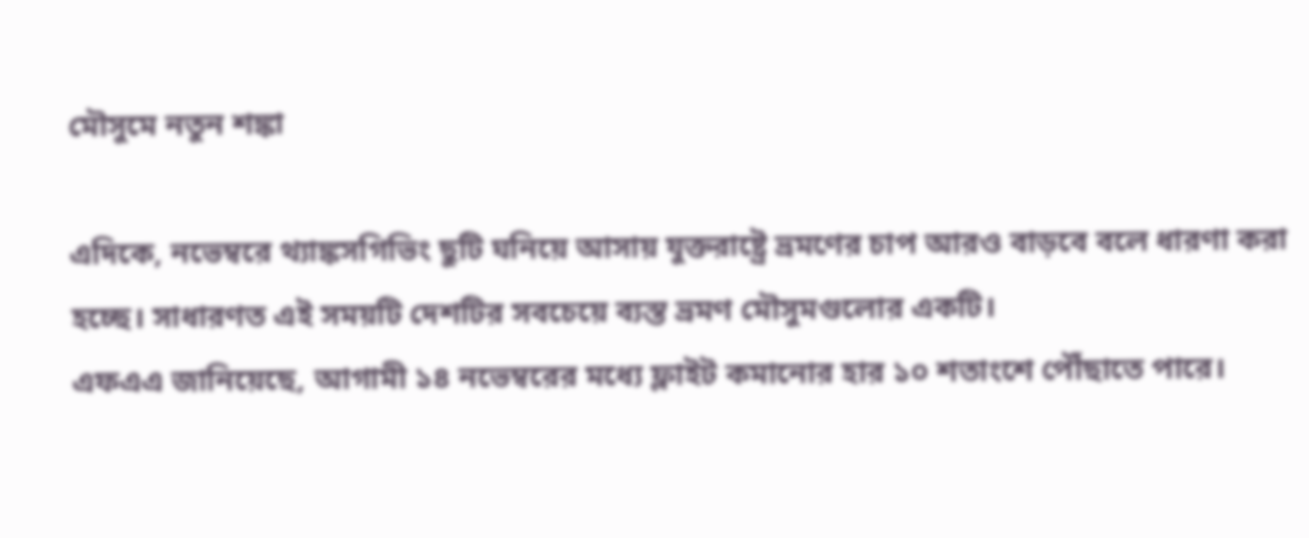মৌসুমে নতুন শঙ্কা

এদিকে, নভেম্বরে থ্যাঙ্কসগিভিং ছুটি ঘনিয়ে আসায় যুক্তরাষ্ট্রে ভ্রমণের চাপ আরও বাড়বে বলে ধারণা করা হচ্ছে। সাধারণত এই সময়টি দেশটির সবচেয়ে ব্যস্ত ভ্রমণ মৌসুমগুলোর একটি।
এফএএ জানিয়েছে, আগামী ১৪ নভেম্বরের মধ্যে ফ্লাইট কমানোর হার ১০ শতাংশে পৌঁছাতে পারে।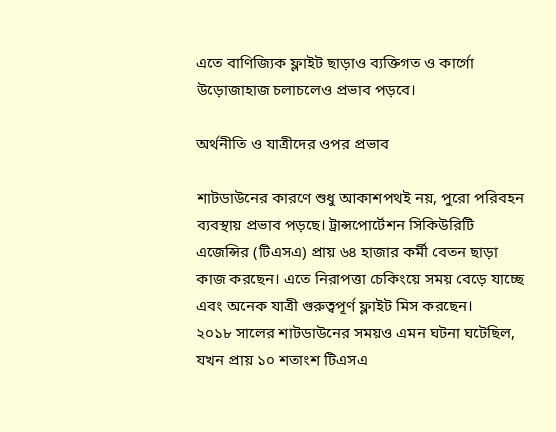এতে বাণিজ্যিক ফ্লাইট ছাড়াও ব্যক্তিগত ও কার্গো উড়োজাহাজ চলাচলেও প্রভাব পড়বে।

অর্থনীতি ও যাত্রীদের ওপর প্রভাব

শাটডাউনের কারণে শুধু আকাশপথই নয়, পুরো পরিবহন ব্যবস্থায় প্রভাব পড়ছে। ট্রান্সপোর্টেশন সিকিউরিটি এজেন্সির (টিএসএ) প্রায় ৬৪ হাজার কর্মী বেতন ছাড়া কাজ করছেন। এতে নিরাপত্তা চেকিংয়ে সময় বেড়ে যাচ্ছে এবং অনেক যাত্রী গুরুত্বপূর্ণ ফ্লাইট মিস করছেন।
২০১৮ সালের শাটডাউনের সময়ও এমন ঘটনা ঘটেছিল, যখন প্রায় ১০ শতাংশ টিএসএ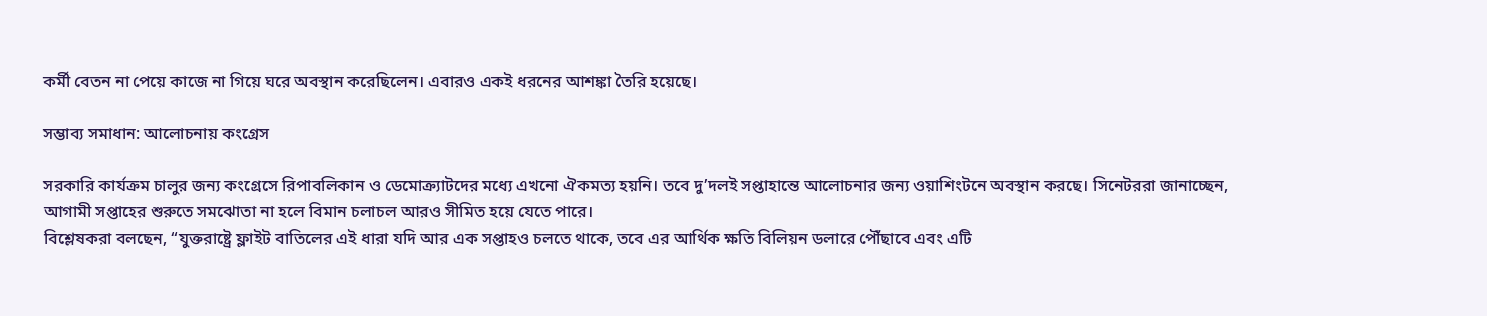কর্মী বেতন না পেয়ে কাজে না গিয়ে ঘরে অবস্থান করেছিলেন। এবারও একই ধরনের আশঙ্কা তৈরি হয়েছে।

সম্ভাব্য সমাধান: আলোচনায় কংগ্রেস

সরকারি কার্যক্রম চালুর জন্য কংগ্রেসে রিপাবলিকান ও ডেমোক্র্যাটদের মধ্যে এখনো ঐকমত্য হয়নি। তবে দু’দলই সপ্তাহান্তে আলোচনার জন্য ওয়াশিংটনে অবস্থান করছে। সিনেটররা জানাচ্ছেন, আগামী সপ্তাহের শুরুতে সমঝোতা না হলে বিমান চলাচল আরও সীমিত হয়ে যেতে পারে।
বিশ্লেষকরা বলছেন, “যুক্তরাষ্ট্রে ফ্লাইট বাতিলের এই ধারা যদি আর এক সপ্তাহও চলতে থাকে, তবে এর আর্থিক ক্ষতি বিলিয়ন ডলারে পৌঁছাবে এবং এটি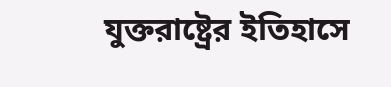যুক্তরাষ্ট্রের ইতিহাসে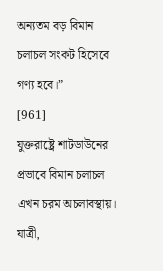অন্যতম বড় বিমান চলাচল সংকট হিসেবে গণ্য হবে।”
[961]
যুক্তরাষ্ট্রে শাটডাউনের প্রভাবে বিমান চলাচল এখন চরম অচলাবস্থায়। যাত্রী,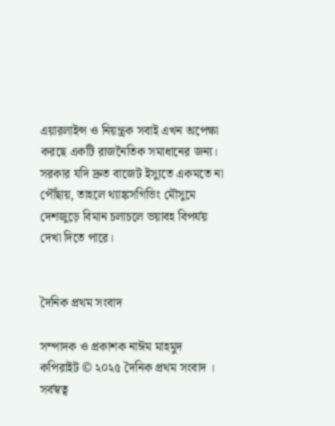এয়ারলাইন্স ও নিয়ন্ত্রক সবাই এখন অপেক্ষা করছে একটি রাজনৈতিক সমাধানের জন্য। সরকার যদি দ্রুত বাজেট ইস্যুতে একমতে না পৌঁছায়, তাহলে থ্যাঙ্কসগিভিং মৌসুমে দেশজুড়ে বিমান চলাচলে ভয়াবহ বিপর্যয় দেখা দিতে পারে।


দৈনিক প্রথম সংবাদ

সম্পাদক ও প্রকাশক নাঈম মাহমুদ
কপিরাইট © ২০২৫ দৈনিক প্রথম সংবাদ । সর্বস্বত্ব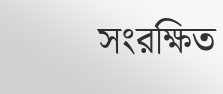সংরক্ষিত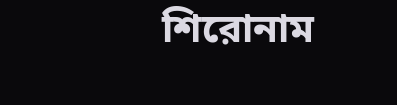শিরোনাম